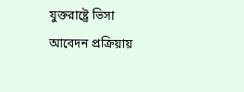যুক্তরাষ্ট্রে ভিসা আবেদন প্রক্রিয়ায়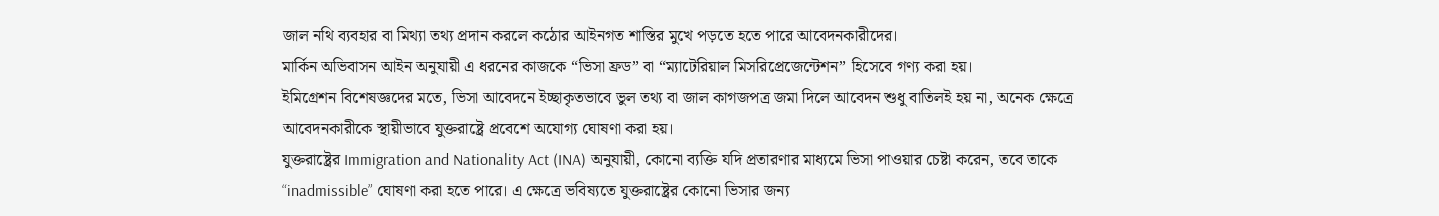জাল নথি ব্যবহার বা মিথ্যা তথ্য প্রদান করলে কঠোর আইনগত শাস্তির মুখে পড়তে হতে পারে আবেদনকারীদের।
মার্কিন অভিবাসন আইন অনুযায়ী এ ধরনের কাজকে “ভিসা ফ্রড” বা “ম্যাটেরিয়াল মিসরিপ্রেজেন্টেশন” হিসেবে গণ্য করা হয়।
ইমিগ্রেশন বিশেষজ্ঞদের মতে, ভিসা আবেদনে ইচ্ছাকৃতভাবে ভুল তথ্য বা জাল কাগজপত্র জমা দিলে আবেদন শুধু বাতিলই হয় না, অনেক ক্ষেত্রে আবেদনকারীকে স্থায়ীভাবে যুক্তরাষ্ট্রে প্রবেশে অযোগ্য ঘোষণা করা হয়।
যুক্তরাষ্ট্রের Immigration and Nationality Act (INA) অনুযায়ী, কোনো ব্যক্তি যদি প্রতারণার মাধ্যমে ভিসা পাওয়ার চেষ্টা করেন, তবে তাকে “inadmissible” ঘোষণা করা হতে পারে। এ ক্ষেত্রে ভবিষ্যতে যুক্তরাষ্ট্রের কোনো ভিসার জন্য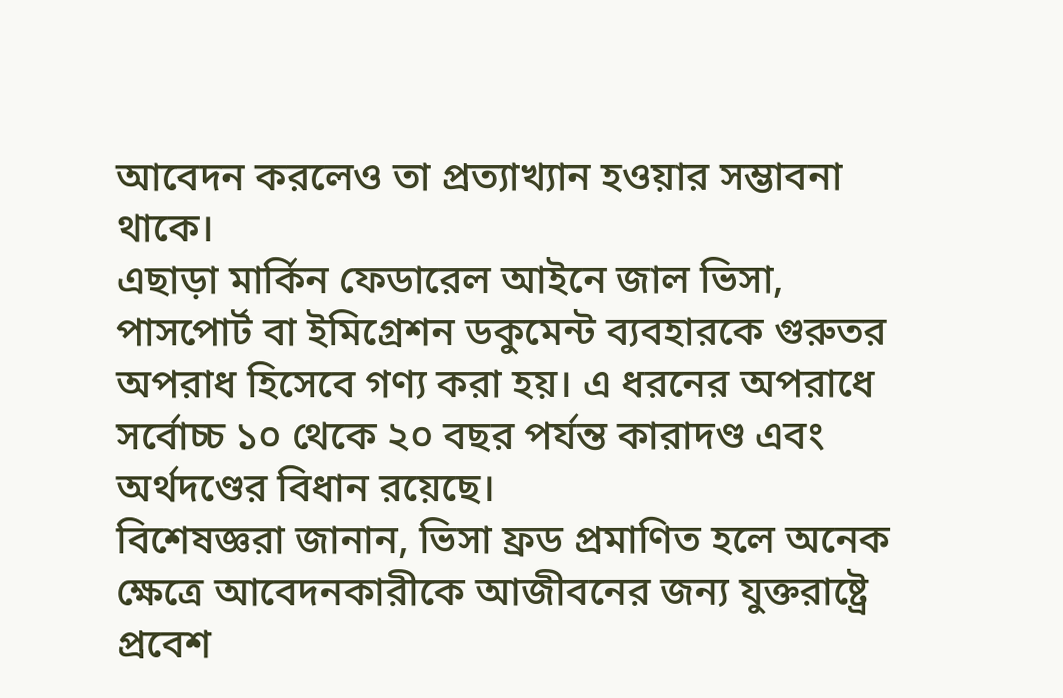আবেদন করলেও তা প্রত্যাখ্যান হওয়ার সম্ভাবনা থাকে।
এছাড়া মার্কিন ফেডারেল আইনে জাল ভিসা, পাসপোর্ট বা ইমিগ্রেশন ডকুমেন্ট ব্যবহারকে গুরুতর অপরাধ হিসেবে গণ্য করা হয়। এ ধরনের অপরাধে সর্বোচ্চ ১০ থেকে ২০ বছর পর্যন্ত কারাদণ্ড এবং অর্থদণ্ডের বিধান রয়েছে।
বিশেষজ্ঞরা জানান, ভিসা ফ্রড প্রমাণিত হলে অনেক ক্ষেত্রে আবেদনকারীকে আজীবনের জন্য যুক্তরাষ্ট্রে প্রবেশ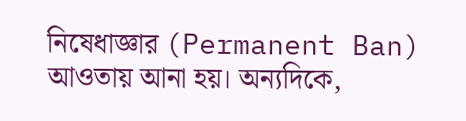নিষেধাজ্ঞার (Permanent Ban) আওতায় আনা হয়। অন্যদিকে,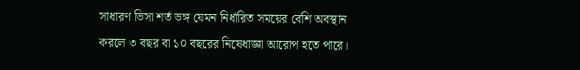সাধারণ ভিসা শর্ত ভঙ্গ যেমন নির্ধারিত সময়ের বেশি অবস্থান করলে ৩ বছর বা ১০ বছরের নিষেধাজ্ঞা আরোপ হতে পারে।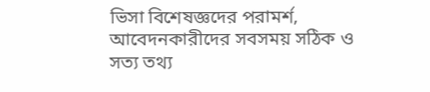ভিসা বিশেষজ্ঞদের পরামর্শ, আবেদনকারীদের সবসময় সঠিক ও সত্য তথ্য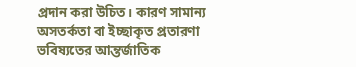প্রদান করা উচিত। কারণ সামান্য অসতর্কতা বা ইচ্ছাকৃত প্রতারণা ভবিষ্যতের আন্তর্জাতিক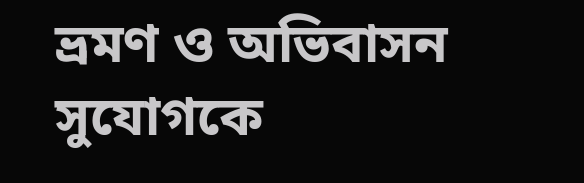ভ্রমণ ও অভিবাসন সুযোগকে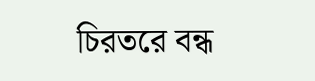চিরতরে বন্ধ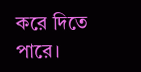করে দিতে পারে।